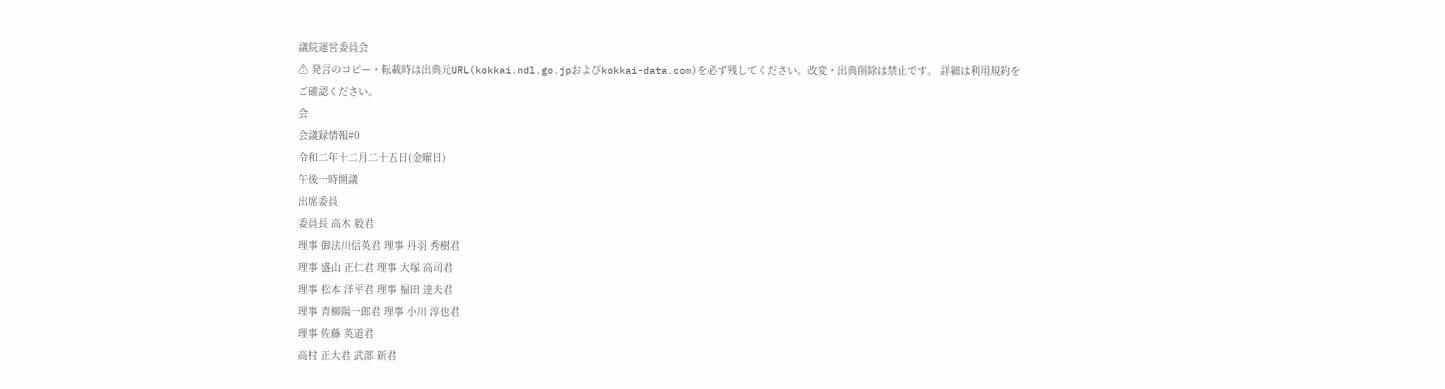議院運営委員会
⚠ 発言のコピー・転載時は出典元URL(kokkai.ndl.go.jpおよびkokkai-data.com)を必ず残してください。改変・出典削除は禁止です。 詳細は利用規約をご確認ください。
会
会議録情報#0
令和二年十二月二十五日(金曜日)
午後一時開議
出席委員
委員長 高木 毅君
理事 御法川信英君 理事 丹羽 秀樹君
理事 盛山 正仁君 理事 大塚 高司君
理事 松本 洋平君 理事 福田 達夫君
理事 青柳陽一郎君 理事 小川 淳也君
理事 佐藤 英道君
高村 正大君 武部 新君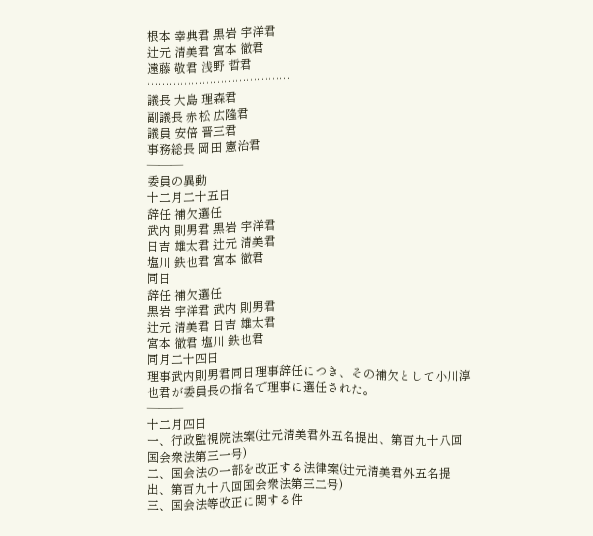根本 幸典君 黒岩 宇洋君
辻元 清美君 宮本 徹君
遠藤 敬君 浅野 哲君
…………………………………
議長 大島 理森君
副議長 赤松 広隆君
議員 安倍 晋三君
事務総長 岡田 憲治君
―――
委員の異動
十二月二十五日
辞任 補欠選任
武内 則男君 黒岩 宇洋君
日吉 雄太君 辻元 清美君
塩川 鉄也君 宮本 徹君
同日
辞任 補欠選任
黒岩 宇洋君 武内 則男君
辻元 清美君 日吉 雄太君
宮本 徹君 塩川 鉄也君
同月二十四日
理事武内則男君同日理事辞任につき、その補欠として小川淳也君が委員長の指名で理事に選任された。
―――
十二月四日
一、行政監視院法案(辻元清美君外五名提出、第百九十八回国会衆法第三一号)
二、国会法の一部を改正する法律案(辻元清美君外五名提出、第百九十八回国会衆法第三二号)
三、国会法等改正に関する件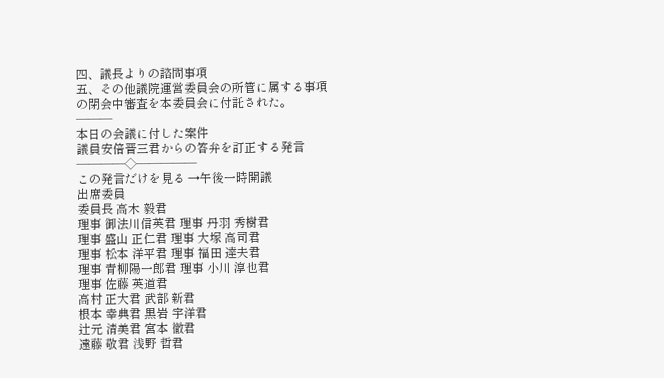四、議長よりの諮問事項
五、その他議院運営委員会の所管に属する事項
の閉会中審査を本委員会に付託された。
―――
本日の会議に付した案件
議員安倍晋三君からの答弁を訂正する発言
――――◇―――――
この発言だけを見る →午後一時開議
出席委員
委員長 高木 毅君
理事 御法川信英君 理事 丹羽 秀樹君
理事 盛山 正仁君 理事 大塚 高司君
理事 松本 洋平君 理事 福田 達夫君
理事 青柳陽一郎君 理事 小川 淳也君
理事 佐藤 英道君
高村 正大君 武部 新君
根本 幸典君 黒岩 宇洋君
辻元 清美君 宮本 徹君
遠藤 敬君 浅野 哲君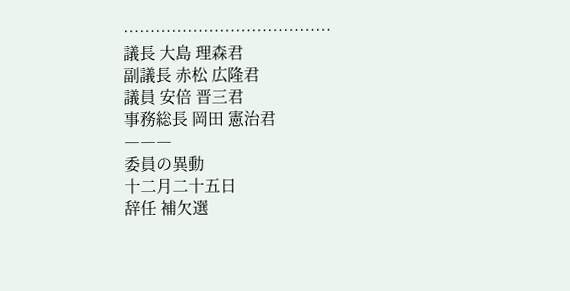…………………………………
議長 大島 理森君
副議長 赤松 広隆君
議員 安倍 晋三君
事務総長 岡田 憲治君
―――
委員の異動
十二月二十五日
辞任 補欠選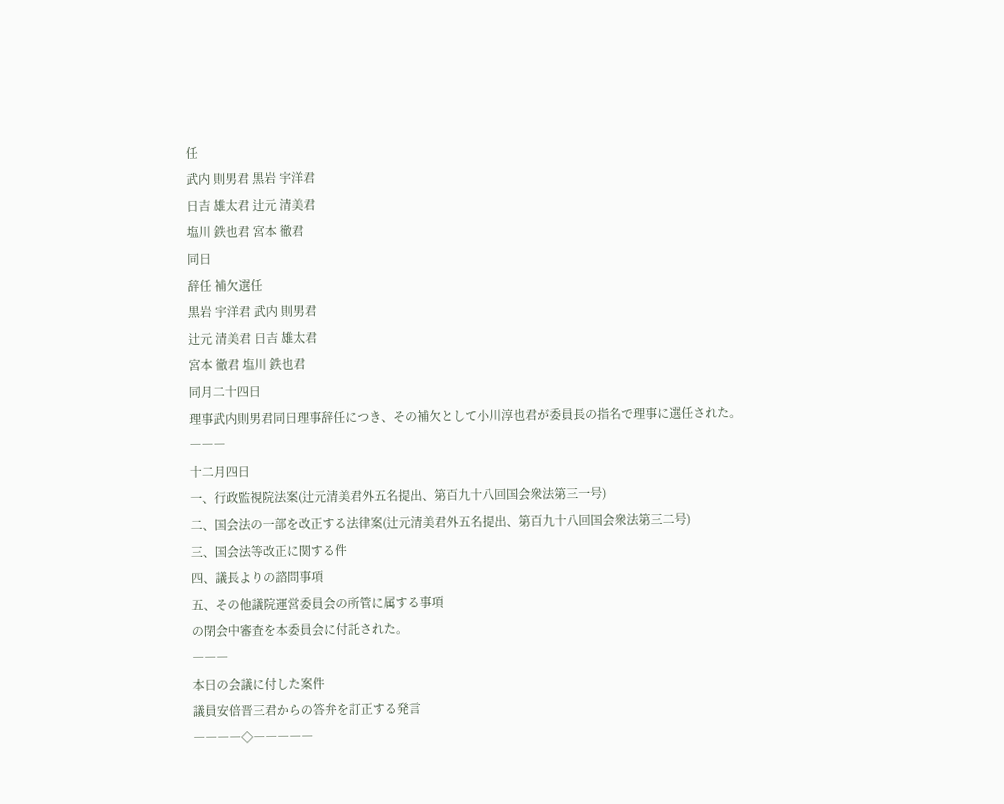任
武内 則男君 黒岩 宇洋君
日吉 雄太君 辻元 清美君
塩川 鉄也君 宮本 徹君
同日
辞任 補欠選任
黒岩 宇洋君 武内 則男君
辻元 清美君 日吉 雄太君
宮本 徹君 塩川 鉄也君
同月二十四日
理事武内則男君同日理事辞任につき、その補欠として小川淳也君が委員長の指名で理事に選任された。
―――
十二月四日
一、行政監視院法案(辻元清美君外五名提出、第百九十八回国会衆法第三一号)
二、国会法の一部を改正する法律案(辻元清美君外五名提出、第百九十八回国会衆法第三二号)
三、国会法等改正に関する件
四、議長よりの諮問事項
五、その他議院運営委員会の所管に属する事項
の閉会中審査を本委員会に付託された。
―――
本日の会議に付した案件
議員安倍晋三君からの答弁を訂正する発言
――――◇―――――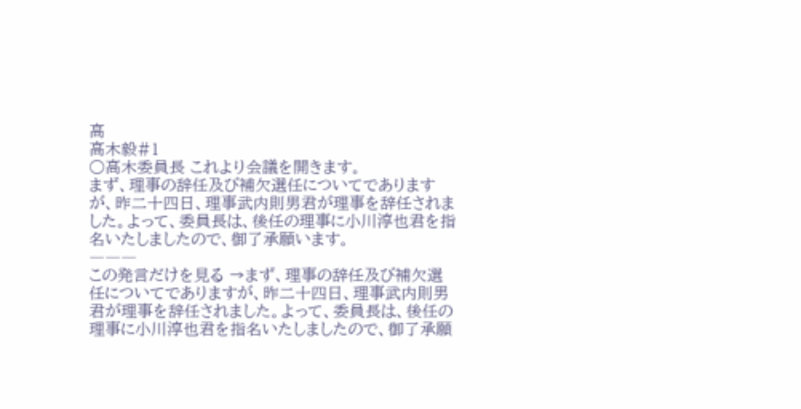高
高木毅#1
○高木委員長 これより会議を開きます。
まず、理事の辞任及び補欠選任についてでありますが、昨二十四日、理事武内則男君が理事を辞任されました。よって、委員長は、後任の理事に小川淳也君を指名いたしましたので、御了承願います。
―――
この発言だけを見る →まず、理事の辞任及び補欠選任についてでありますが、昨二十四日、理事武内則男君が理事を辞任されました。よって、委員長は、後任の理事に小川淳也君を指名いたしましたので、御了承願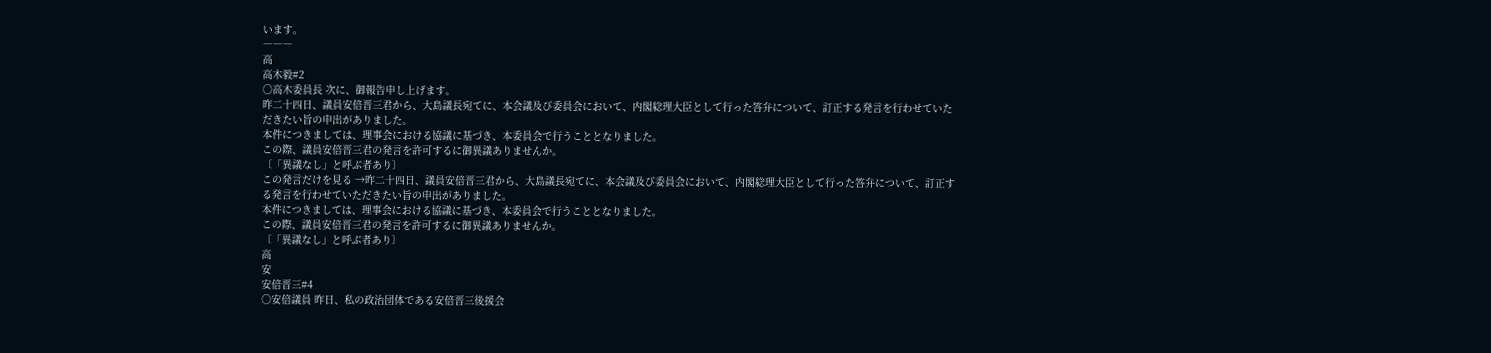います。
―――
高
高木毅#2
○高木委員長 次に、御報告申し上げます。
昨二十四日、議員安倍晋三君から、大島議長宛てに、本会議及び委員会において、内閣総理大臣として行った答弁について、訂正する発言を行わせていただきたい旨の申出がありました。
本件につきましては、理事会における協議に基づき、本委員会で行うこととなりました。
この際、議員安倍晋三君の発言を許可するに御異議ありませんか。
〔「異議なし」と呼ぶ者あり〕
この発言だけを見る →昨二十四日、議員安倍晋三君から、大島議長宛てに、本会議及び委員会において、内閣総理大臣として行った答弁について、訂正する発言を行わせていただきたい旨の申出がありました。
本件につきましては、理事会における協議に基づき、本委員会で行うこととなりました。
この際、議員安倍晋三君の発言を許可するに御異議ありませんか。
〔「異議なし」と呼ぶ者あり〕
高
安
安倍晋三#4
○安倍議員 昨日、私の政治団体である安倍晋三後援会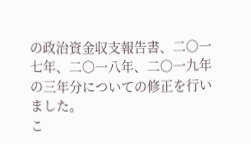の政治資金収支報告書、二〇一七年、二〇一八年、二〇一九年の三年分についての修正を行いました。
こ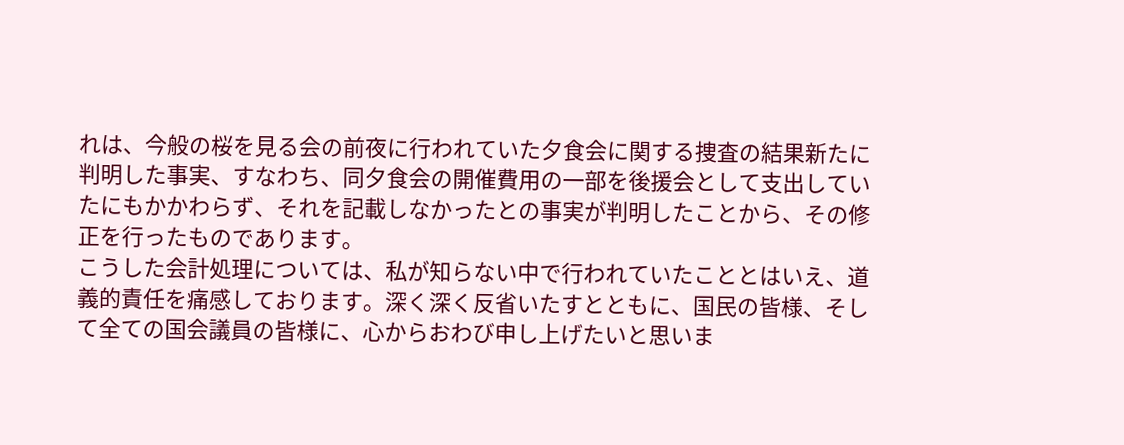れは、今般の桜を見る会の前夜に行われていた夕食会に関する捜査の結果新たに判明した事実、すなわち、同夕食会の開催費用の一部を後援会として支出していたにもかかわらず、それを記載しなかったとの事実が判明したことから、その修正を行ったものであります。
こうした会計処理については、私が知らない中で行われていたこととはいえ、道義的責任を痛感しております。深く深く反省いたすとともに、国民の皆様、そして全ての国会議員の皆様に、心からおわび申し上げたいと思いま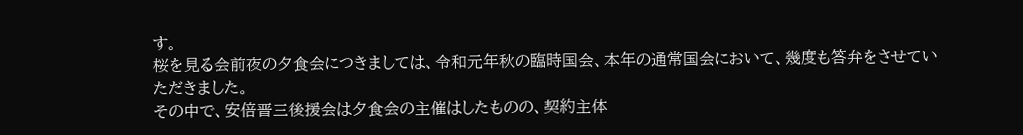す。
桜を見る会前夜の夕食会につきましては、令和元年秋の臨時国会、本年の通常国会において、幾度も答弁をさせていただきました。
その中で、安倍晋三後援会は夕食会の主催はしたものの、契約主体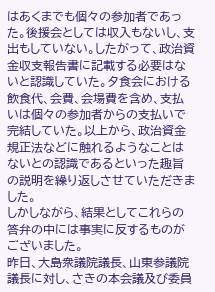はあくまでも個々の参加者であった。後援会としては収入もないし、支出もしていない。したがって、政治資金収支報告書に記載する必要はないと認識していた。夕食会における飲食代、会費、会場費を含め、支払いは個々の参加者からの支払いで完結していた。以上から、政治資金規正法などに触れるようなことはないとの認識であるといった趣旨の説明を繰り返しさせていただきました。
しかしながら、結果としてこれらの答弁の中には事実に反するものがございました。
昨日、大島衆議院議長、山東参議院議長に対し、さきの本会議及び委員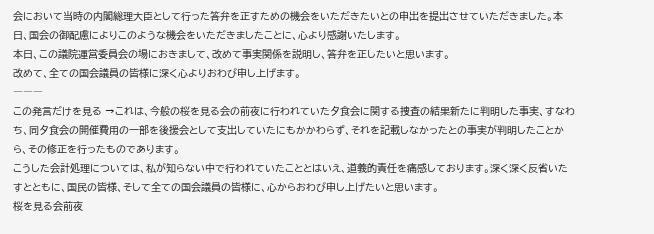会において当時の内閣総理大臣として行った答弁を正すための機会をいただきたいとの申出を提出させていただきました。本日、国会の御配慮によりこのような機会をいただきましたことに、心より感謝いたします。
本日、この議院運営委員会の場におきまして、改めて事実関係を説明し、答弁を正したいと思います。
改めて、全ての国会議員の皆様に深く心よりおわび申し上げます。
―――
この発言だけを見る →これは、今般の桜を見る会の前夜に行われていた夕食会に関する捜査の結果新たに判明した事実、すなわち、同夕食会の開催費用の一部を後援会として支出していたにもかかわらず、それを記載しなかったとの事実が判明したことから、その修正を行ったものであります。
こうした会計処理については、私が知らない中で行われていたこととはいえ、道義的責任を痛感しております。深く深く反省いたすとともに、国民の皆様、そして全ての国会議員の皆様に、心からおわび申し上げたいと思います。
桜を見る会前夜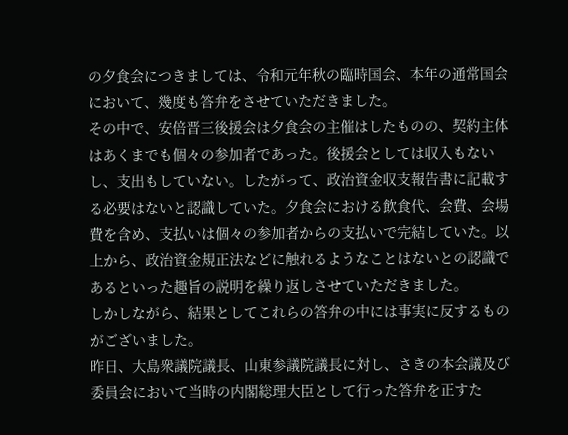の夕食会につきましては、令和元年秋の臨時国会、本年の通常国会において、幾度も答弁をさせていただきました。
その中で、安倍晋三後援会は夕食会の主催はしたものの、契約主体はあくまでも個々の参加者であった。後援会としては収入もないし、支出もしていない。したがって、政治資金収支報告書に記載する必要はないと認識していた。夕食会における飲食代、会費、会場費を含め、支払いは個々の参加者からの支払いで完結していた。以上から、政治資金規正法などに触れるようなことはないとの認識であるといった趣旨の説明を繰り返しさせていただきました。
しかしながら、結果としてこれらの答弁の中には事実に反するものがございました。
昨日、大島衆議院議長、山東参議院議長に対し、さきの本会議及び委員会において当時の内閣総理大臣として行った答弁を正すた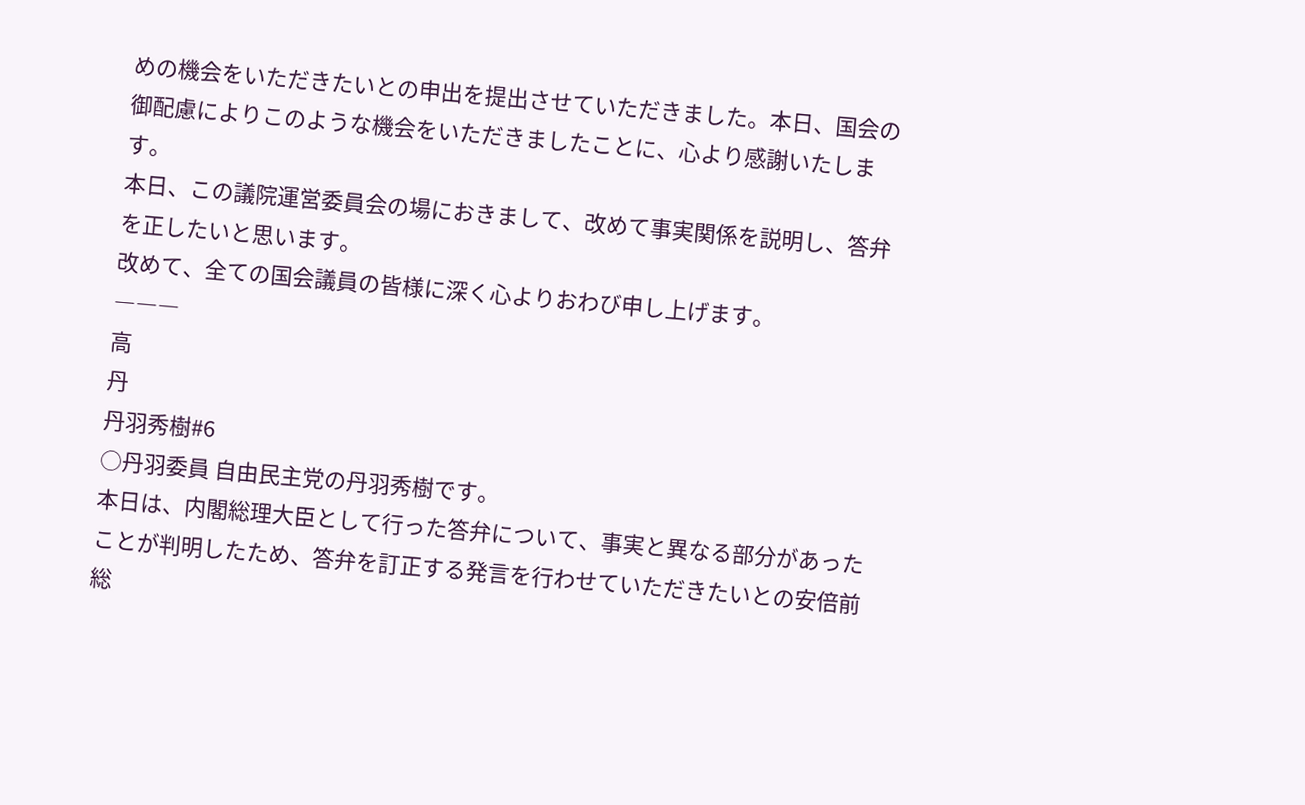めの機会をいただきたいとの申出を提出させていただきました。本日、国会の御配慮によりこのような機会をいただきましたことに、心より感謝いたします。
本日、この議院運営委員会の場におきまして、改めて事実関係を説明し、答弁を正したいと思います。
改めて、全ての国会議員の皆様に深く心よりおわび申し上げます。
―――
高
丹
丹羽秀樹#6
○丹羽委員 自由民主党の丹羽秀樹です。
本日は、内閣総理大臣として行った答弁について、事実と異なる部分があったことが判明したため、答弁を訂正する発言を行わせていただきたいとの安倍前総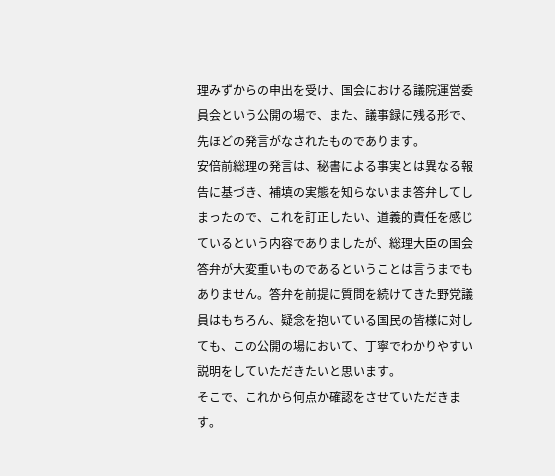理みずからの申出を受け、国会における議院運営委員会という公開の場で、また、議事録に残る形で、先ほどの発言がなされたものであります。
安倍前総理の発言は、秘書による事実とは異なる報告に基づき、補填の実態を知らないまま答弁してしまったので、これを訂正したい、道義的責任を感じているという内容でありましたが、総理大臣の国会答弁が大変重いものであるということは言うまでもありません。答弁を前提に質問を続けてきた野党議員はもちろん、疑念を抱いている国民の皆様に対しても、この公開の場において、丁寧でわかりやすい説明をしていただきたいと思います。
そこで、これから何点か確認をさせていただきます。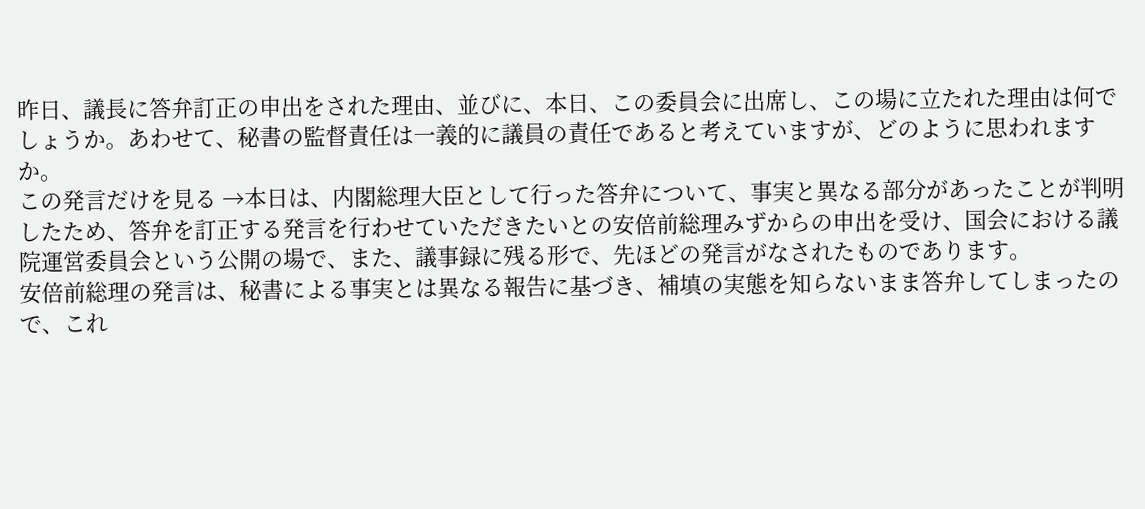昨日、議長に答弁訂正の申出をされた理由、並びに、本日、この委員会に出席し、この場に立たれた理由は何でしょうか。あわせて、秘書の監督責任は一義的に議員の責任であると考えていますが、どのように思われますか。
この発言だけを見る →本日は、内閣総理大臣として行った答弁について、事実と異なる部分があったことが判明したため、答弁を訂正する発言を行わせていただきたいとの安倍前総理みずからの申出を受け、国会における議院運営委員会という公開の場で、また、議事録に残る形で、先ほどの発言がなされたものであります。
安倍前総理の発言は、秘書による事実とは異なる報告に基づき、補填の実態を知らないまま答弁してしまったので、これ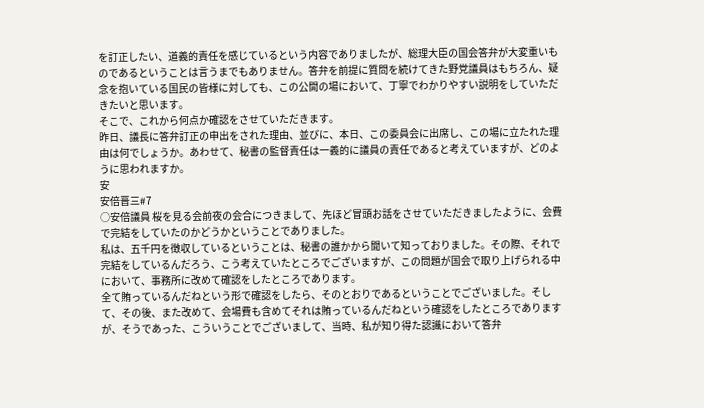を訂正したい、道義的責任を感じているという内容でありましたが、総理大臣の国会答弁が大変重いものであるということは言うまでもありません。答弁を前提に質問を続けてきた野党議員はもちろん、疑念を抱いている国民の皆様に対しても、この公開の場において、丁寧でわかりやすい説明をしていただきたいと思います。
そこで、これから何点か確認をさせていただきます。
昨日、議長に答弁訂正の申出をされた理由、並びに、本日、この委員会に出席し、この場に立たれた理由は何でしょうか。あわせて、秘書の監督責任は一義的に議員の責任であると考えていますが、どのように思われますか。
安
安倍晋三#7
○安倍議員 桜を見る会前夜の会合につきまして、先ほど冒頭お話をさせていただきましたように、会費で完結をしていたのかどうかということでありました。
私は、五千円を徴収しているということは、秘書の誰かから聞いて知っておりました。その際、それで完結をしているんだろう、こう考えていたところでございますが、この問題が国会で取り上げられる中において、事務所に改めて確認をしたところであります。
全て賄っているんだねという形で確認をしたら、そのとおりであるということでございました。そして、その後、また改めて、会場費も含めてそれは賄っているんだねという確認をしたところでありますが、そうであった、こういうことでございまして、当時、私が知り得た認識において答弁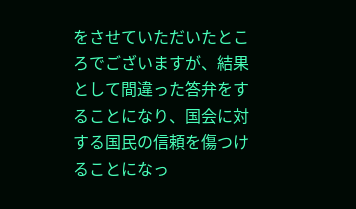をさせていただいたところでございますが、結果として間違った答弁をすることになり、国会に対する国民の信頼を傷つけることになっ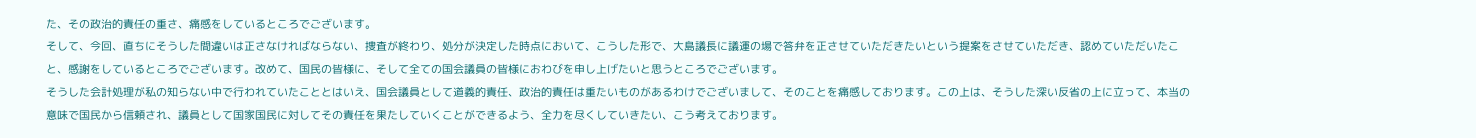た、その政治的責任の重さ、痛感をしているところでございます。
そして、今回、直ちにそうした間違いは正さなければならない、捜査が終わり、処分が決定した時点において、こうした形で、大島議長に議運の場で答弁を正させていただきたいという提案をさせていただき、認めていただいたこと、感謝をしているところでございます。改めて、国民の皆様に、そして全ての国会議員の皆様におわびを申し上げたいと思うところでございます。
そうした会計処理が私の知らない中で行われていたこととはいえ、国会議員として道義的責任、政治的責任は重たいものがあるわけでございまして、そのことを痛感しております。この上は、そうした深い反省の上に立って、本当の意味で国民から信頼され、議員として国家国民に対してその責任を果たしていくことができるよう、全力を尽くしていきたい、こう考えております。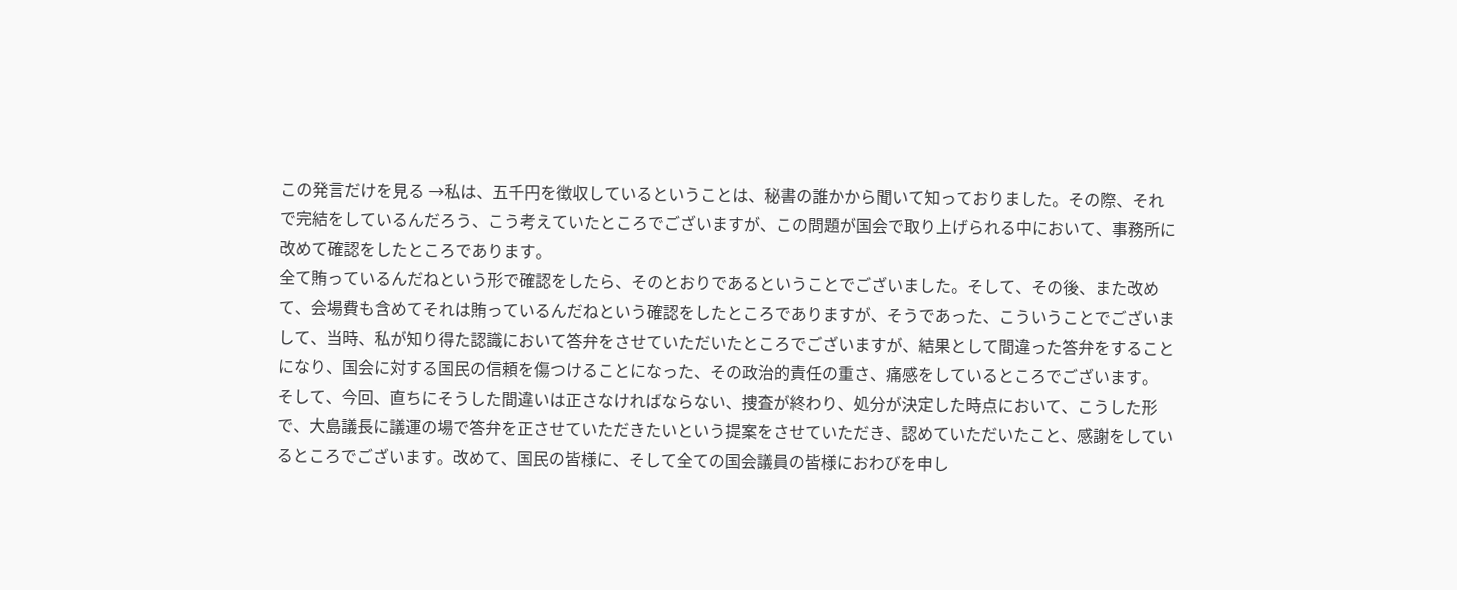この発言だけを見る →私は、五千円を徴収しているということは、秘書の誰かから聞いて知っておりました。その際、それで完結をしているんだろう、こう考えていたところでございますが、この問題が国会で取り上げられる中において、事務所に改めて確認をしたところであります。
全て賄っているんだねという形で確認をしたら、そのとおりであるということでございました。そして、その後、また改めて、会場費も含めてそれは賄っているんだねという確認をしたところでありますが、そうであった、こういうことでございまして、当時、私が知り得た認識において答弁をさせていただいたところでございますが、結果として間違った答弁をすることになり、国会に対する国民の信頼を傷つけることになった、その政治的責任の重さ、痛感をしているところでございます。
そして、今回、直ちにそうした間違いは正さなければならない、捜査が終わり、処分が決定した時点において、こうした形で、大島議長に議運の場で答弁を正させていただきたいという提案をさせていただき、認めていただいたこと、感謝をしているところでございます。改めて、国民の皆様に、そして全ての国会議員の皆様におわびを申し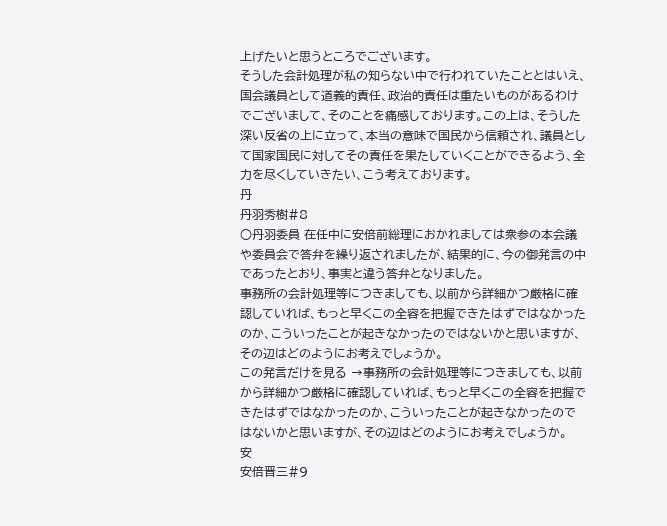上げたいと思うところでございます。
そうした会計処理が私の知らない中で行われていたこととはいえ、国会議員として道義的責任、政治的責任は重たいものがあるわけでございまして、そのことを痛感しております。この上は、そうした深い反省の上に立って、本当の意味で国民から信頼され、議員として国家国民に対してその責任を果たしていくことができるよう、全力を尽くしていきたい、こう考えております。
丹
丹羽秀樹#8
○丹羽委員 在任中に安倍前総理におかれましては衆参の本会議や委員会で答弁を繰り返されましたが、結果的に、今の御発言の中であったとおり、事実と違う答弁となりました。
事務所の会計処理等につきましても、以前から詳細かつ厳格に確認していれば、もっと早くこの全容を把握できたはずではなかったのか、こういったことが起きなかったのではないかと思いますが、その辺はどのようにお考えでしょうか。
この発言だけを見る →事務所の会計処理等につきましても、以前から詳細かつ厳格に確認していれば、もっと早くこの全容を把握できたはずではなかったのか、こういったことが起きなかったのではないかと思いますが、その辺はどのようにお考えでしょうか。
安
安倍晋三#9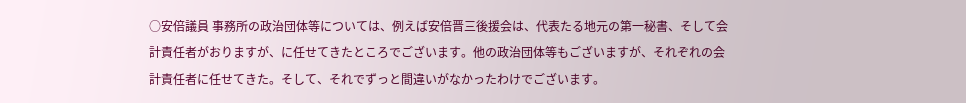○安倍議員 事務所の政治団体等については、例えば安倍晋三後援会は、代表たる地元の第一秘書、そして会計責任者がおりますが、に任せてきたところでございます。他の政治団体等もございますが、それぞれの会計責任者に任せてきた。そして、それでずっと間違いがなかったわけでございます。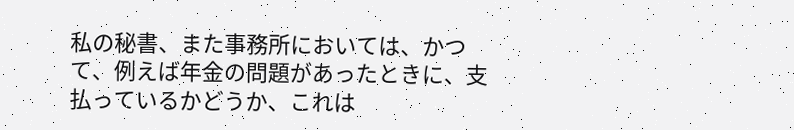私の秘書、また事務所においては、かつて、例えば年金の問題があったときに、支払っているかどうか、これは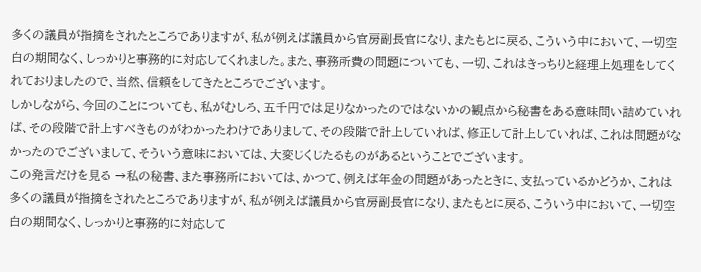多くの議員が指摘をされたところでありますが、私が例えば議員から官房副長官になり、またもとに戻る、こういう中において、一切空白の期間なく、しっかりと事務的に対応してくれました。また、事務所費の問題についても、一切、これはきっちりと経理上処理をしてくれておりましたので、当然、信頼をしてきたところでございます。
しかしながら、今回のことについても、私がむしろ、五千円では足りなかったのではないかの観点から秘書をある意味問い詰めていれば、その段階で計上すべきものがわかったわけでありまして、その段階で計上していれば、修正して計上していれば、これは問題がなかったのでございまして、そういう意味においては、大変じくじたるものがあるということでございます。
この発言だけを見る →私の秘書、また事務所においては、かつて、例えば年金の問題があったときに、支払っているかどうか、これは多くの議員が指摘をされたところでありますが、私が例えば議員から官房副長官になり、またもとに戻る、こういう中において、一切空白の期間なく、しっかりと事務的に対応して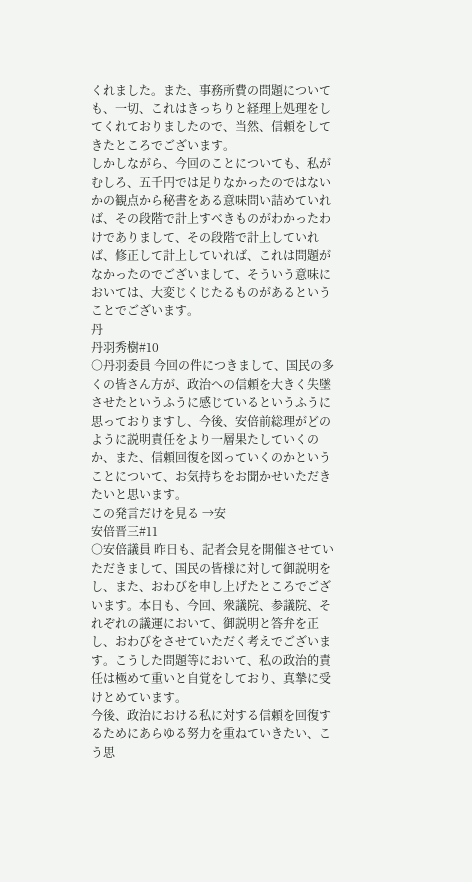くれました。また、事務所費の問題についても、一切、これはきっちりと経理上処理をしてくれておりましたので、当然、信頼をしてきたところでございます。
しかしながら、今回のことについても、私がむしろ、五千円では足りなかったのではないかの観点から秘書をある意味問い詰めていれば、その段階で計上すべきものがわかったわけでありまして、その段階で計上していれば、修正して計上していれば、これは問題がなかったのでございまして、そういう意味においては、大変じくじたるものがあるということでございます。
丹
丹羽秀樹#10
○丹羽委員 今回の件につきまして、国民の多くの皆さん方が、政治への信頼を大きく失墜させたというふうに感じているというふうに思っておりますし、今後、安倍前総理がどのように説明責任をより一層果たしていくのか、また、信頼回復を図っていくのかということについて、お気持ちをお聞かせいただきたいと思います。
この発言だけを見る →安
安倍晋三#11
○安倍議員 昨日も、記者会見を開催させていただきまして、国民の皆様に対して御説明をし、また、おわびを申し上げたところでございます。本日も、今回、衆議院、参議院、それぞれの議運において、御説明と答弁を正し、おわびをさせていただく考えでございます。こうした問題等において、私の政治的責任は極めて重いと自覚をしており、真摯に受けとめています。
今後、政治における私に対する信頼を回復するためにあらゆる努力を重ねていきたい、こう思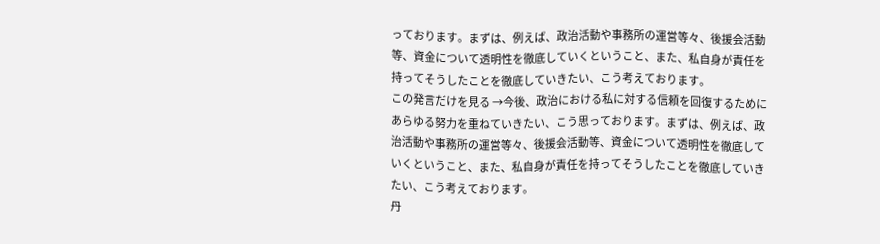っております。まずは、例えば、政治活動や事務所の運営等々、後援会活動等、資金について透明性を徹底していくということ、また、私自身が責任を持ってそうしたことを徹底していきたい、こう考えております。
この発言だけを見る →今後、政治における私に対する信頼を回復するためにあらゆる努力を重ねていきたい、こう思っております。まずは、例えば、政治活動や事務所の運営等々、後援会活動等、資金について透明性を徹底していくということ、また、私自身が責任を持ってそうしたことを徹底していきたい、こう考えております。
丹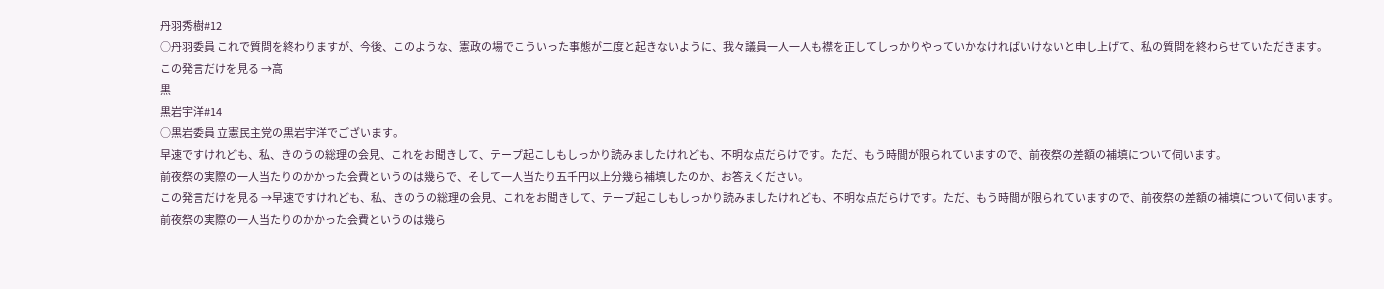丹羽秀樹#12
○丹羽委員 これで質問を終わりますが、今後、このような、憲政の場でこういった事態が二度と起きないように、我々議員一人一人も襟を正してしっかりやっていかなければいけないと申し上げて、私の質問を終わらせていただきます。
この発言だけを見る →高
黒
黒岩宇洋#14
○黒岩委員 立憲民主党の黒岩宇洋でございます。
早速ですけれども、私、きのうの総理の会見、これをお聞きして、テープ起こしもしっかり読みましたけれども、不明な点だらけです。ただ、もう時間が限られていますので、前夜祭の差額の補填について伺います。
前夜祭の実際の一人当たりのかかった会費というのは幾らで、そして一人当たり五千円以上分幾ら補填したのか、お答えください。
この発言だけを見る →早速ですけれども、私、きのうの総理の会見、これをお聞きして、テープ起こしもしっかり読みましたけれども、不明な点だらけです。ただ、もう時間が限られていますので、前夜祭の差額の補填について伺います。
前夜祭の実際の一人当たりのかかった会費というのは幾ら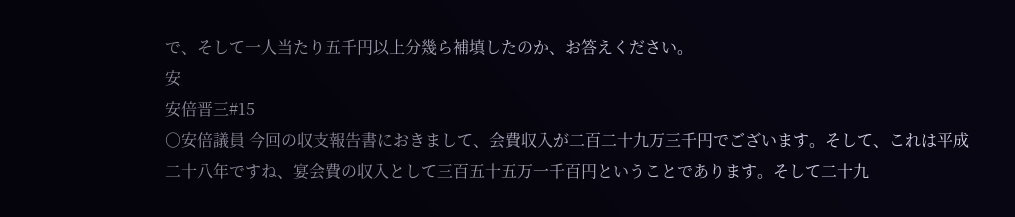で、そして一人当たり五千円以上分幾ら補填したのか、お答えください。
安
安倍晋三#15
○安倍議員 今回の収支報告書におきまして、会費収入が二百二十九万三千円でございます。そして、これは平成二十八年ですね、宴会費の収入として三百五十五万一千百円ということであります。そして二十九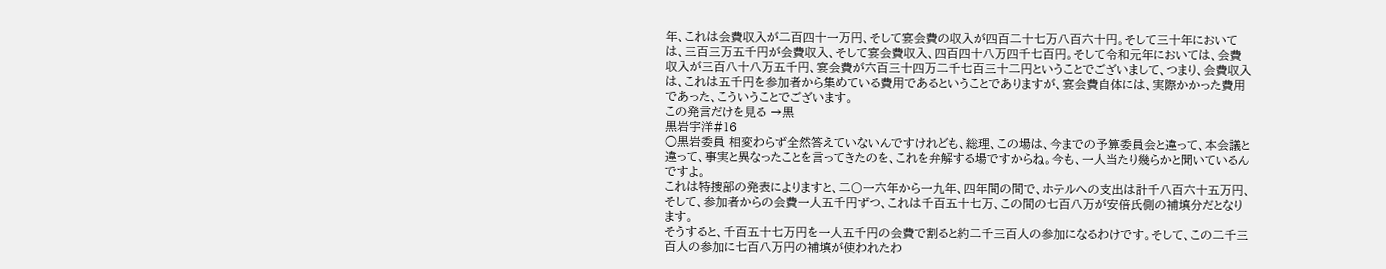年、これは会費収入が二百四十一万円、そして宴会費の収入が四百二十七万八百六十円。そして三十年においては、三百三万五千円が会費収入、そして宴会費収入、四百四十八万四千七百円。そして令和元年においては、会費収入が三百八十八万五千円、宴会費が六百三十四万二千七百三十二円ということでございまして、つまり、会費収入は、これは五千円を参加者から集めている費用であるということでありますが、宴会費自体には、実際かかった費用であった、こういうことでございます。
この発言だけを見る →黒
黒岩宇洋#16
○黒岩委員 相変わらず全然答えていないんですけれども、総理、この場は、今までの予算委員会と違って、本会議と違って、事実と異なったことを言ってきたのを、これを弁解する場ですからね。今も、一人当たり幾らかと聞いているんですよ。
これは特捜部の発表によりますと、二〇一六年から一九年、四年間の間で、ホテルへの支出は計千八百六十五万円、そして、参加者からの会費一人五千円ずつ、これは千百五十七万、この間の七百八万が安倍氏側の補填分だとなります。
そうすると、千百五十七万円を一人五千円の会費で割ると約二千三百人の参加になるわけです。そして、この二千三百人の参加に七百八万円の補填が使われたわ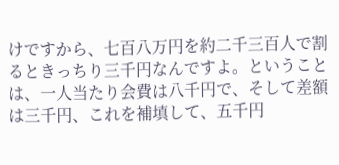けですから、七百八万円を約二千三百人で割るときっちり三千円なんですよ。ということは、一人当たり会費は八千円で、そして差額は三千円、これを補填して、五千円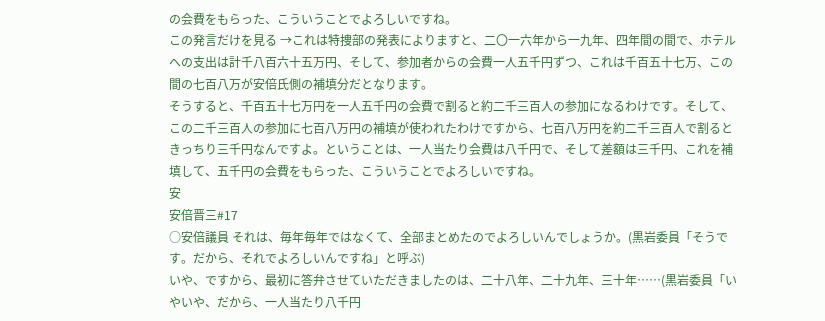の会費をもらった、こういうことでよろしいですね。
この発言だけを見る →これは特捜部の発表によりますと、二〇一六年から一九年、四年間の間で、ホテルへの支出は計千八百六十五万円、そして、参加者からの会費一人五千円ずつ、これは千百五十七万、この間の七百八万が安倍氏側の補填分だとなります。
そうすると、千百五十七万円を一人五千円の会費で割ると約二千三百人の参加になるわけです。そして、この二千三百人の参加に七百八万円の補填が使われたわけですから、七百八万円を約二千三百人で割るときっちり三千円なんですよ。ということは、一人当たり会費は八千円で、そして差額は三千円、これを補填して、五千円の会費をもらった、こういうことでよろしいですね。
安
安倍晋三#17
○安倍議員 それは、毎年毎年ではなくて、全部まとめたのでよろしいんでしょうか。(黒岩委員「そうです。だから、それでよろしいんですね」と呼ぶ)
いや、ですから、最初に答弁させていただきましたのは、二十八年、二十九年、三十年……(黒岩委員「いやいや、だから、一人当たり八千円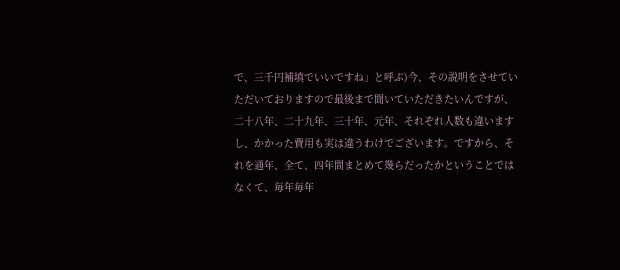で、三千円補填でいいですね」と呼ぶ)今、その説明をさせていただいておりますので最後まで聞いていただきたいんですが、二十八年、二十九年、三十年、元年、それぞれ人数も違いますし、かかった費用も実は違うわけでございます。ですから、それを通年、全て、四年間まとめて幾らだったかということではなくて、毎年毎年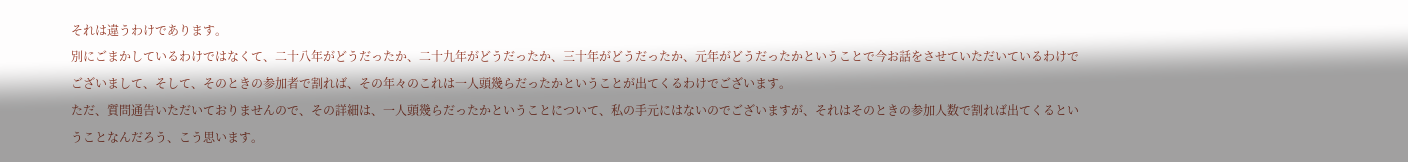それは違うわけであります。
別にごまかしているわけではなくて、二十八年がどうだったか、二十九年がどうだったか、三十年がどうだったか、元年がどうだったかということで今お話をさせていただいているわけでございまして、そして、そのときの参加者で割れば、その年々のこれは一人頭幾らだったかということが出てくるわけでございます。
ただ、質問通告いただいておりませんので、その詳細は、一人頭幾らだったかということについて、私の手元にはないのでございますが、それはそのときの参加人数で割れば出てくるということなんだろう、こう思います。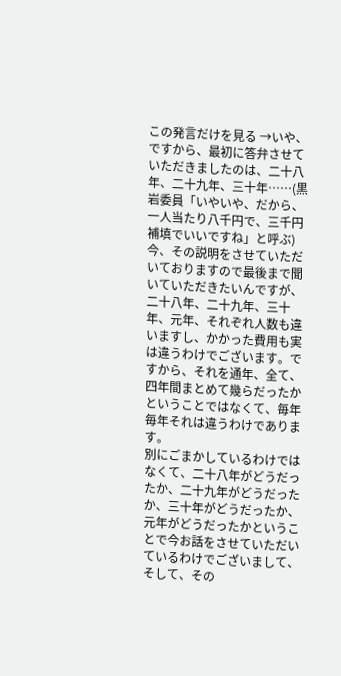この発言だけを見る →いや、ですから、最初に答弁させていただきましたのは、二十八年、二十九年、三十年……(黒岩委員「いやいや、だから、一人当たり八千円で、三千円補填でいいですね」と呼ぶ)今、その説明をさせていただいておりますので最後まで聞いていただきたいんですが、二十八年、二十九年、三十年、元年、それぞれ人数も違いますし、かかった費用も実は違うわけでございます。ですから、それを通年、全て、四年間まとめて幾らだったかということではなくて、毎年毎年それは違うわけであります。
別にごまかしているわけではなくて、二十八年がどうだったか、二十九年がどうだったか、三十年がどうだったか、元年がどうだったかということで今お話をさせていただいているわけでございまして、そして、その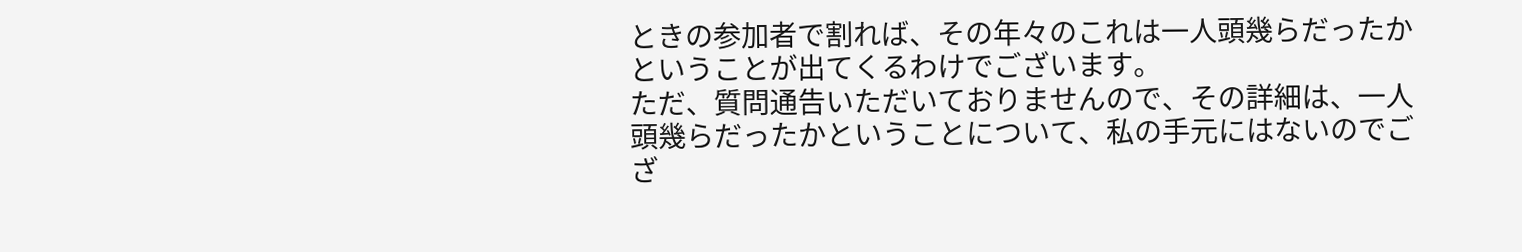ときの参加者で割れば、その年々のこれは一人頭幾らだったかということが出てくるわけでございます。
ただ、質問通告いただいておりませんので、その詳細は、一人頭幾らだったかということについて、私の手元にはないのでござ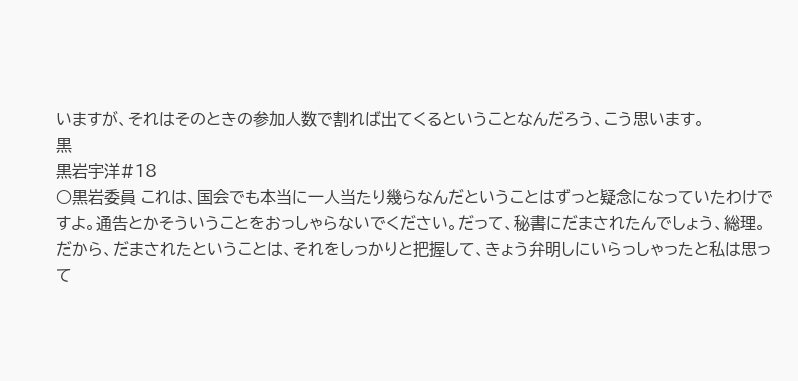いますが、それはそのときの参加人数で割れば出てくるということなんだろう、こう思います。
黒
黒岩宇洋#18
○黒岩委員 これは、国会でも本当に一人当たり幾らなんだということはずっと疑念になっていたわけですよ。通告とかそういうことをおっしゃらないでください。だって、秘書にだまされたんでしょう、総理。だから、だまされたということは、それをしっかりと把握して、きょう弁明しにいらっしゃったと私は思って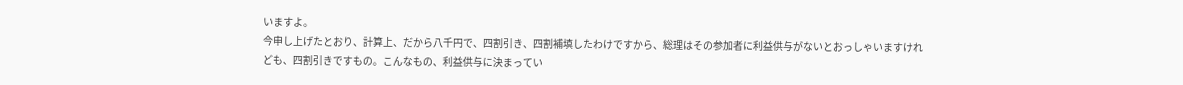いますよ。
今申し上げたとおり、計算上、だから八千円で、四割引き、四割補填したわけですから、総理はその参加者に利益供与がないとおっしゃいますけれども、四割引きですもの。こんなもの、利益供与に決まってい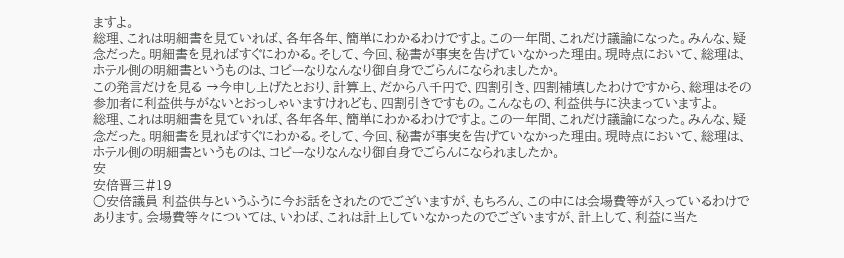ますよ。
総理、これは明細書を見ていれば、各年各年、簡単にわかるわけですよ。この一年間、これだけ議論になった。みんな、疑念だった。明細書を見ればすぐにわかる。そして、今回、秘書が事実を告げていなかった理由。現時点において、総理は、ホテル側の明細書というものは、コピーなりなんなり御自身でごらんになられましたか。
この発言だけを見る →今申し上げたとおり、計算上、だから八千円で、四割引き、四割補填したわけですから、総理はその参加者に利益供与がないとおっしゃいますけれども、四割引きですもの。こんなもの、利益供与に決まっていますよ。
総理、これは明細書を見ていれば、各年各年、簡単にわかるわけですよ。この一年間、これだけ議論になった。みんな、疑念だった。明細書を見ればすぐにわかる。そして、今回、秘書が事実を告げていなかった理由。現時点において、総理は、ホテル側の明細書というものは、コピーなりなんなり御自身でごらんになられましたか。
安
安倍晋三#19
○安倍議員 利益供与というふうに今お話をされたのでございますが、もちろん、この中には会場費等が入っているわけであります。会場費等々については、いわば、これは計上していなかったのでございますが、計上して、利益に当た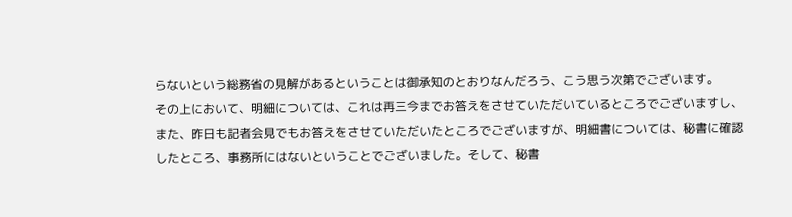らないという総務省の見解があるということは御承知のとおりなんだろう、こう思う次第でございます。
その上において、明細については、これは再三今までお答えをさせていただいているところでございますし、また、昨日も記者会見でもお答えをさせていただいたところでございますが、明細書については、秘書に確認したところ、事務所にはないということでございました。そして、秘書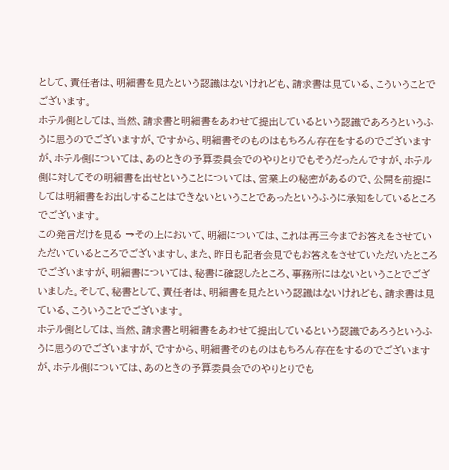として、責任者は、明細書を見たという認識はないけれども、請求書は見ている、こういうことでございます。
ホテル側としては、当然、請求書と明細書をあわせて提出しているという認識であろうというふうに思うのでございますが、ですから、明細書そのものはもちろん存在をするのでございますが、ホテル側については、あのときの予算委員会でのやりとりでもそうだったんですが、ホテル側に対してその明細書を出せということについては、営業上の秘密があるので、公開を前提にしては明細書をお出しすることはできないということであったというふうに承知をしているところでございます。
この発言だけを見る →その上において、明細については、これは再三今までお答えをさせていただいているところでございますし、また、昨日も記者会見でもお答えをさせていただいたところでございますが、明細書については、秘書に確認したところ、事務所にはないということでございました。そして、秘書として、責任者は、明細書を見たという認識はないけれども、請求書は見ている、こういうことでございます。
ホテル側としては、当然、請求書と明細書をあわせて提出しているという認識であろうというふうに思うのでございますが、ですから、明細書そのものはもちろん存在をするのでございますが、ホテル側については、あのときの予算委員会でのやりとりでも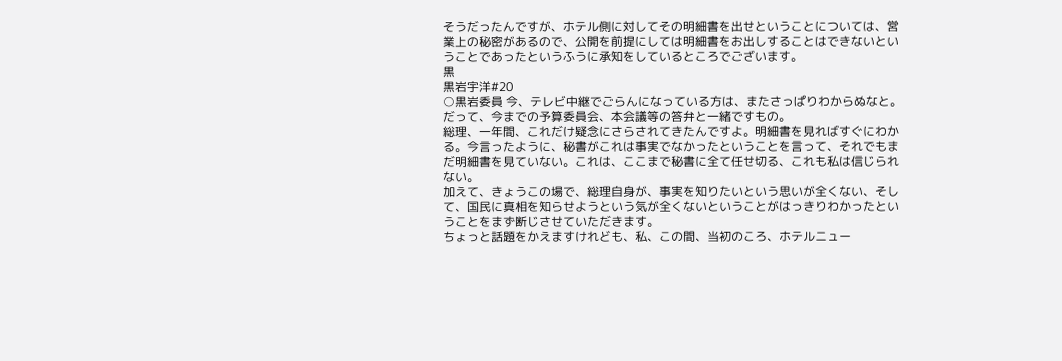そうだったんですが、ホテル側に対してその明細書を出せということについては、営業上の秘密があるので、公開を前提にしては明細書をお出しすることはできないということであったというふうに承知をしているところでございます。
黒
黒岩宇洋#20
○黒岩委員 今、テレビ中継でごらんになっている方は、またさっぱりわからぬなと。だって、今までの予算委員会、本会議等の答弁と一緒ですもの。
総理、一年間、これだけ疑念にさらされてきたんですよ。明細書を見ればすぐにわかる。今言ったように、秘書がこれは事実でなかったということを言って、それでもまだ明細書を見ていない。これは、ここまで秘書に全て任せ切る、これも私は信じられない。
加えて、きょうこの場で、総理自身が、事実を知りたいという思いが全くない、そして、国民に真相を知らせようという気が全くないということがはっきりわかったということをまず断じさせていただきます。
ちょっと話題をかえますけれども、私、この間、当初のころ、ホテルニュー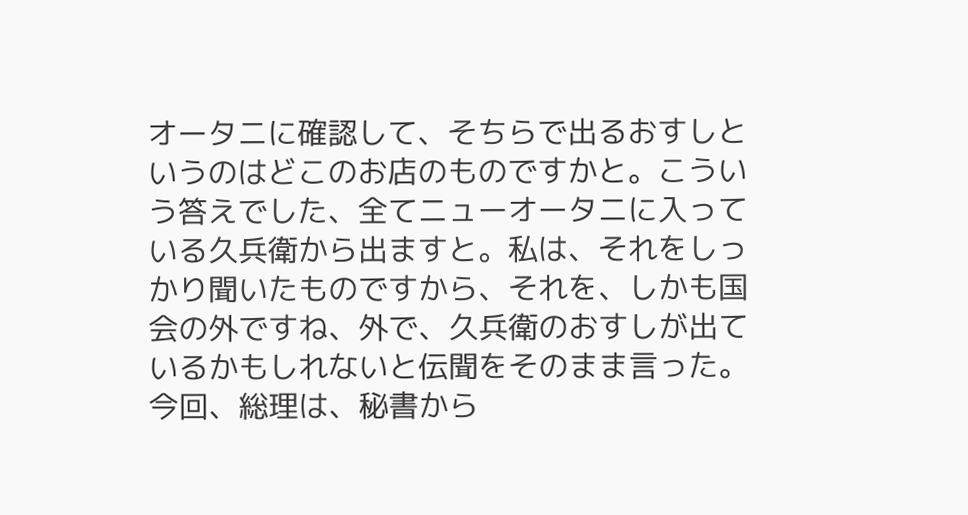オータニに確認して、そちらで出るおすしというのはどこのお店のものですかと。こういう答えでした、全てニューオータニに入っている久兵衛から出ますと。私は、それをしっかり聞いたものですから、それを、しかも国会の外ですね、外で、久兵衛のおすしが出ているかもしれないと伝聞をそのまま言った。
今回、総理は、秘書から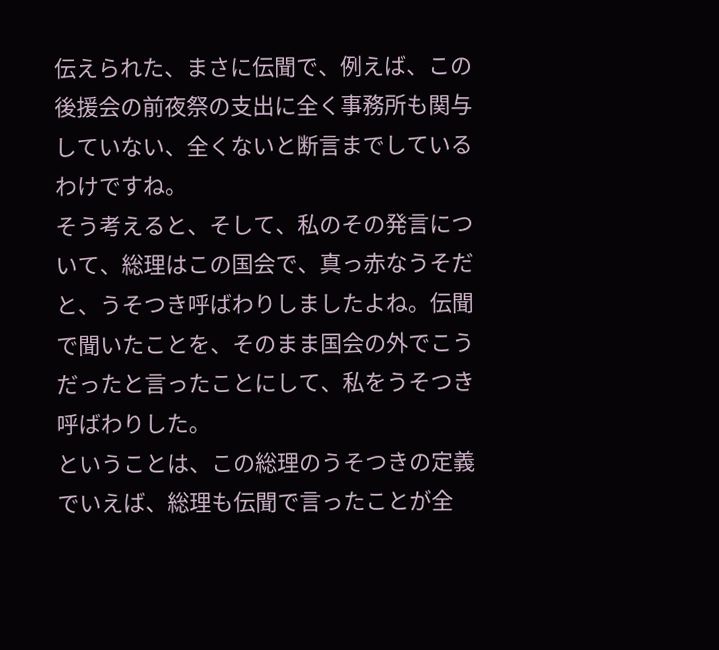伝えられた、まさに伝聞で、例えば、この後援会の前夜祭の支出に全く事務所も関与していない、全くないと断言までしているわけですね。
そう考えると、そして、私のその発言について、総理はこの国会で、真っ赤なうそだと、うそつき呼ばわりしましたよね。伝聞で聞いたことを、そのまま国会の外でこうだったと言ったことにして、私をうそつき呼ばわりした。
ということは、この総理のうそつきの定義でいえば、総理も伝聞で言ったことが全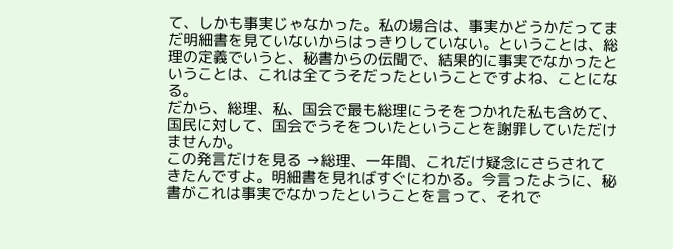て、しかも事実じゃなかった。私の場合は、事実かどうかだってまだ明細書を見ていないからはっきりしていない。ということは、総理の定義でいうと、秘書からの伝聞で、結果的に事実でなかったということは、これは全てうそだったということですよね、ことになる。
だから、総理、私、国会で最も総理にうそをつかれた私も含めて、国民に対して、国会でうそをついたということを謝罪していただけませんか。
この発言だけを見る →総理、一年間、これだけ疑念にさらされてきたんですよ。明細書を見ればすぐにわかる。今言ったように、秘書がこれは事実でなかったということを言って、それで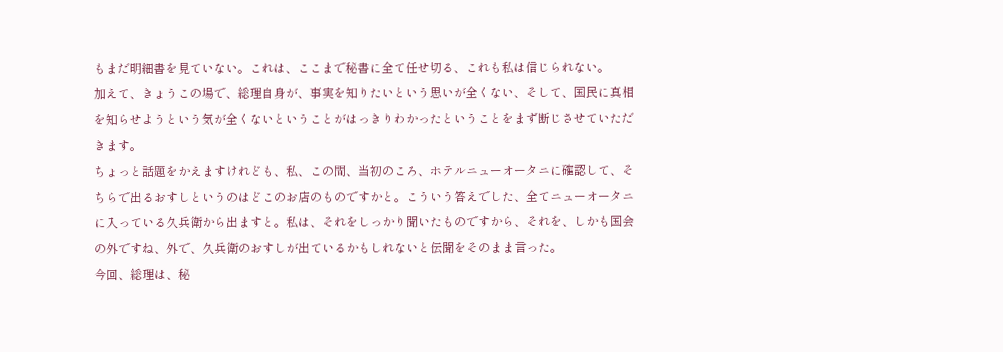もまだ明細書を見ていない。これは、ここまで秘書に全て任せ切る、これも私は信じられない。
加えて、きょうこの場で、総理自身が、事実を知りたいという思いが全くない、そして、国民に真相を知らせようという気が全くないということがはっきりわかったということをまず断じさせていただきます。
ちょっと話題をかえますけれども、私、この間、当初のころ、ホテルニューオータニに確認して、そちらで出るおすしというのはどこのお店のものですかと。こういう答えでした、全てニューオータニに入っている久兵衛から出ますと。私は、それをしっかり聞いたものですから、それを、しかも国会の外ですね、外で、久兵衛のおすしが出ているかもしれないと伝聞をそのまま言った。
今回、総理は、秘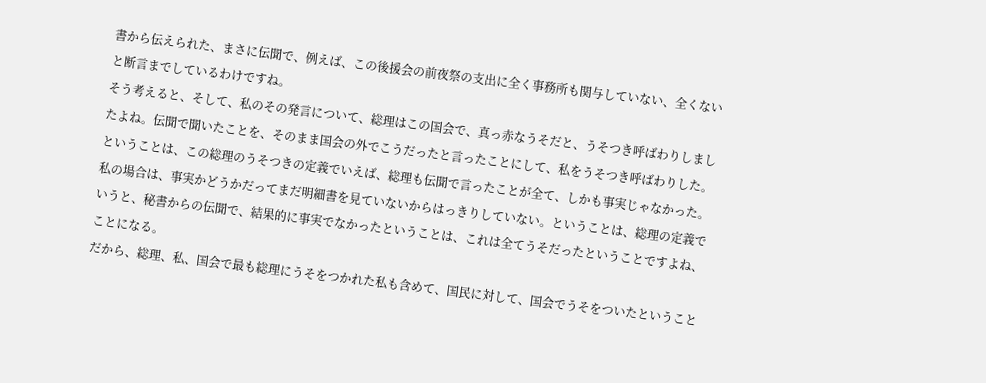書から伝えられた、まさに伝聞で、例えば、この後援会の前夜祭の支出に全く事務所も関与していない、全くないと断言までしているわけですね。
そう考えると、そして、私のその発言について、総理はこの国会で、真っ赤なうそだと、うそつき呼ばわりしましたよね。伝聞で聞いたことを、そのまま国会の外でこうだったと言ったことにして、私をうそつき呼ばわりした。
ということは、この総理のうそつきの定義でいえば、総理も伝聞で言ったことが全て、しかも事実じゃなかった。私の場合は、事実かどうかだってまだ明細書を見ていないからはっきりしていない。ということは、総理の定義でいうと、秘書からの伝聞で、結果的に事実でなかったということは、これは全てうそだったということですよね、ことになる。
だから、総理、私、国会で最も総理にうそをつかれた私も含めて、国民に対して、国会でうそをついたということ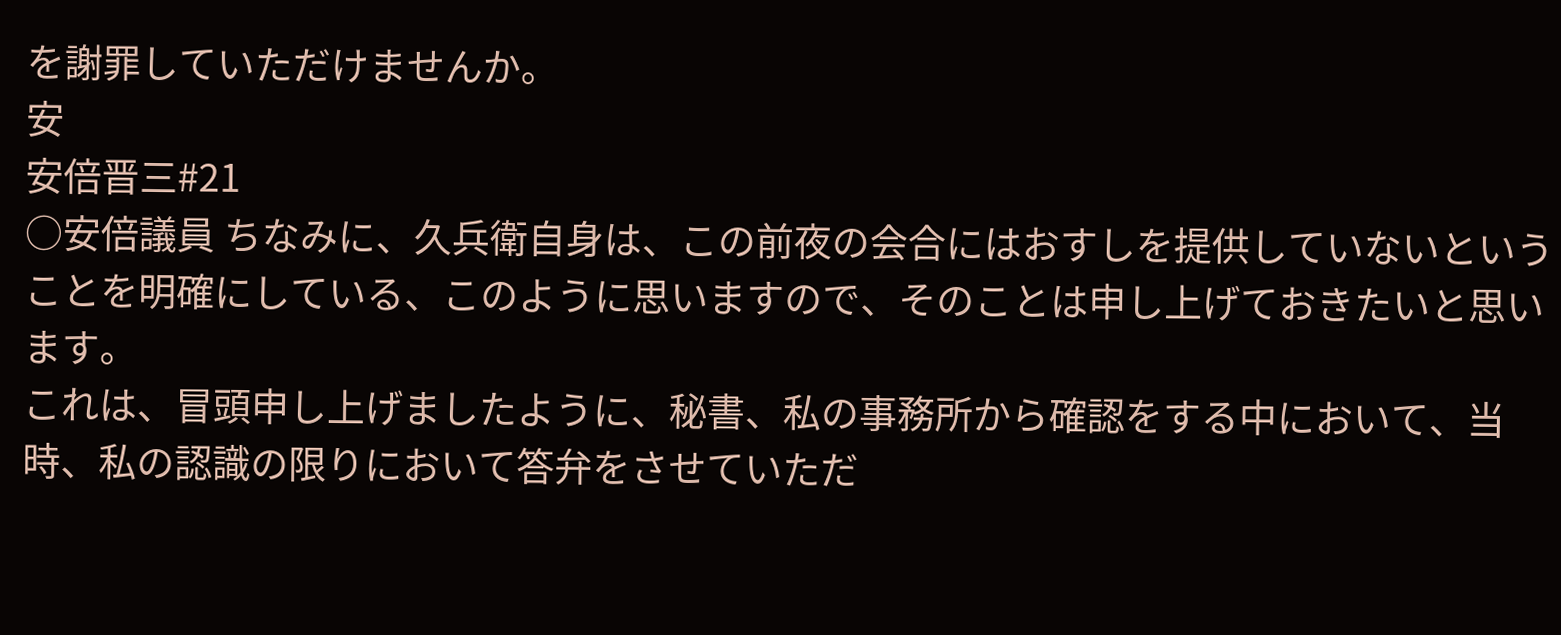を謝罪していただけませんか。
安
安倍晋三#21
○安倍議員 ちなみに、久兵衛自身は、この前夜の会合にはおすしを提供していないということを明確にしている、このように思いますので、そのことは申し上げておきたいと思います。
これは、冒頭申し上げましたように、秘書、私の事務所から確認をする中において、当時、私の認識の限りにおいて答弁をさせていただ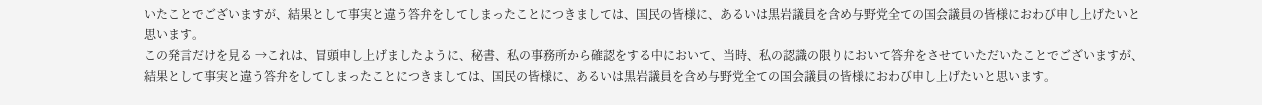いたことでございますが、結果として事実と違う答弁をしてしまったことにつきましては、国民の皆様に、あるいは黒岩議員を含め与野党全ての国会議員の皆様におわび申し上げたいと思います。
この発言だけを見る →これは、冒頭申し上げましたように、秘書、私の事務所から確認をする中において、当時、私の認識の限りにおいて答弁をさせていただいたことでございますが、結果として事実と違う答弁をしてしまったことにつきましては、国民の皆様に、あるいは黒岩議員を含め与野党全ての国会議員の皆様におわび申し上げたいと思います。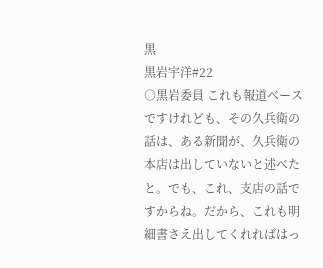黒
黒岩宇洋#22
○黒岩委員 これも報道ベースですけれども、その久兵衛の話は、ある新聞が、久兵衛の本店は出していないと述べたと。でも、これ、支店の話ですからね。だから、これも明細書さえ出してくれればはっ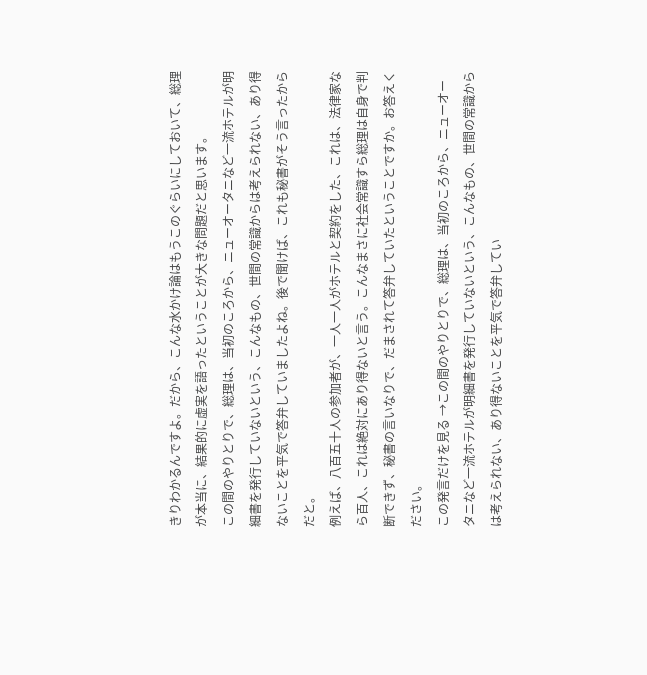きりわかるんですよ。だから、こんな水かけ論はもうこのぐらいにしておいて、総理が本当に、結果的に虚実を語ったということが大きな問題だと思います。
この間のやりとりで、総理は、当初のころから、ニューオータニなど一流ホテルが明細書を発行していないという、こんなもの、世間の常識からは考えられない、あり得ないことを平気で答弁していましたよね。後で聞けば、これも秘書がそう言ったからだと。
例えば、八百五十人の参加者が、一人一人がホテルと契約をした、これは、法律家なら百人、これは絶対にあり得ないと言う。こんなまさに社会常識すら総理は自身で判断できず、秘書の言いなりで、だまされて答弁していたということですか。お答えください。
この発言だけを見る →この間のやりとりで、総理は、当初のころから、ニューオータニなど一流ホテルが明細書を発行していないという、こんなもの、世間の常識からは考えられない、あり得ないことを平気で答弁してい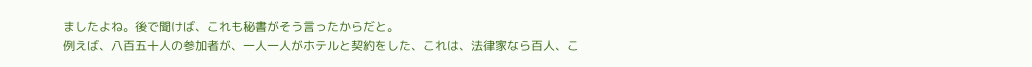ましたよね。後で聞けば、これも秘書がそう言ったからだと。
例えば、八百五十人の参加者が、一人一人がホテルと契約をした、これは、法律家なら百人、こ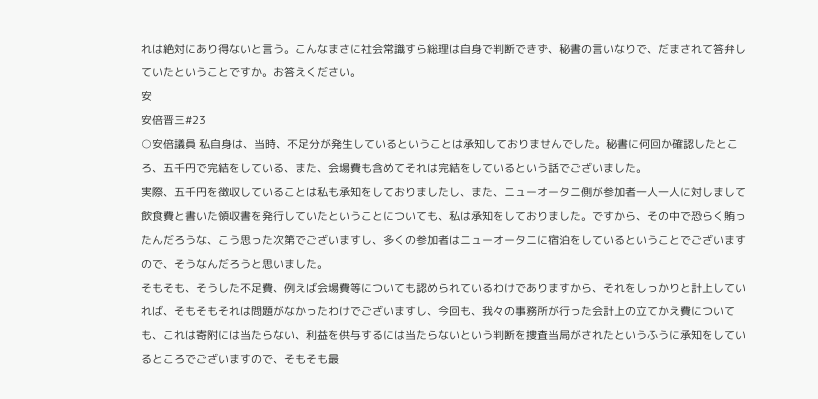れは絶対にあり得ないと言う。こんなまさに社会常識すら総理は自身で判断できず、秘書の言いなりで、だまされて答弁していたということですか。お答えください。
安
安倍晋三#23
○安倍議員 私自身は、当時、不足分が発生しているということは承知しておりませんでした。秘書に何回か確認したところ、五千円で完結をしている、また、会場費も含めてそれは完結をしているという話でございました。
実際、五千円を徴収していることは私も承知をしておりましたし、また、ニューオータニ側が参加者一人一人に対しまして飲食費と書いた領収書を発行していたということについても、私は承知をしておりました。ですから、その中で恐らく賄ったんだろうな、こう思った次第でございますし、多くの参加者はニューオータニに宿泊をしているということでございますので、そうなんだろうと思いました。
そもそも、そうした不足費、例えば会場費等についても認められているわけでありますから、それをしっかりと計上していれば、そもそもそれは問題がなかったわけでございますし、今回も、我々の事務所が行った会計上の立てかえ費についても、これは寄附には当たらない、利益を供与するには当たらないという判断を捜査当局がされたというふうに承知をしているところでございますので、そもそも最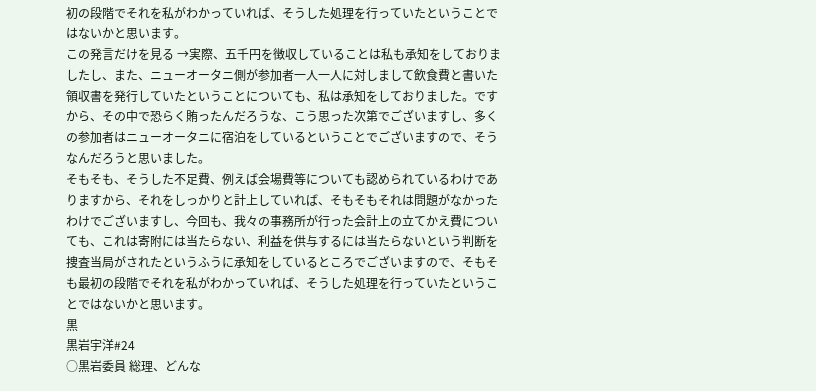初の段階でそれを私がわかっていれば、そうした処理を行っていたということではないかと思います。
この発言だけを見る →実際、五千円を徴収していることは私も承知をしておりましたし、また、ニューオータニ側が参加者一人一人に対しまして飲食費と書いた領収書を発行していたということについても、私は承知をしておりました。ですから、その中で恐らく賄ったんだろうな、こう思った次第でございますし、多くの参加者はニューオータニに宿泊をしているということでございますので、そうなんだろうと思いました。
そもそも、そうした不足費、例えば会場費等についても認められているわけでありますから、それをしっかりと計上していれば、そもそもそれは問題がなかったわけでございますし、今回も、我々の事務所が行った会計上の立てかえ費についても、これは寄附には当たらない、利益を供与するには当たらないという判断を捜査当局がされたというふうに承知をしているところでございますので、そもそも最初の段階でそれを私がわかっていれば、そうした処理を行っていたということではないかと思います。
黒
黒岩宇洋#24
○黒岩委員 総理、どんな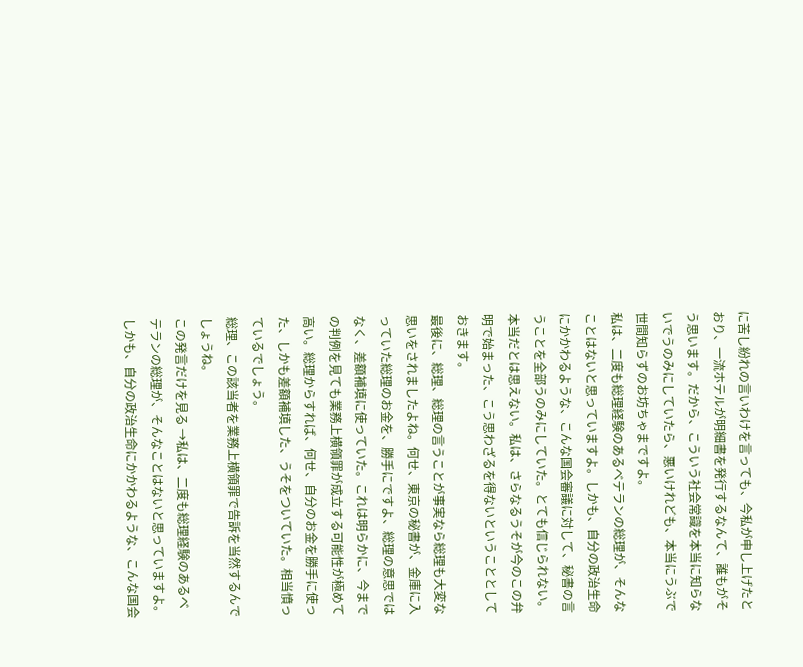に苦し紛れの言いわけを言っても、今私が申し上げたとおり、一流ホテルが明細書を発行するなんて、誰もがそう思います。だから、こういう社会常識を本当に知らないでうのみにしていたら、悪いけれども、本当にうぶで世間知らずのお坊ちゃまですよ。
私は、二度も総理経験のあるベテランの総理が、そんなことはないと思っていますよ。しかも、自分の政治生命にかかわるような、こんな国会審議に対して、秘書の言うことを全部うのみにしていた。とても信じられない。本当だとは思えない。私は、さらなるうそが今のこの弁明で始まった、こう思わざるを得ないということとしておきます。
最後に、総理、総理の言うことが事実なら総理も大変な思いをされましたよね。何せ、東京の秘書が、金庫に入っていた総理のお金を、勝手にですよ、総理の意思ではなく、差額補填に使っていた。これは明らかに、今までの判例を見ても業務上横領罪が成立する可能性が極めて高い。総理からすれば、何せ、自分のお金を勝手に使った、しかも差額補填した、うそをついていた。相当憤っているでしょう。
総理、この該当者を業務上横領罪で告訴を当然するんでしょうね。
この発言だけを見る →私は、二度も総理経験のあるベテランの総理が、そんなことはないと思っていますよ。しかも、自分の政治生命にかかわるような、こんな国会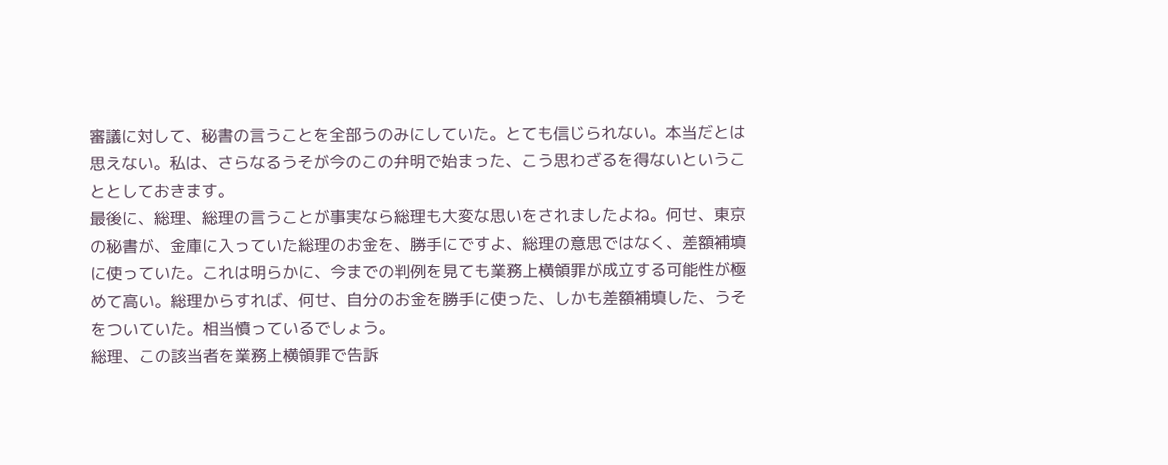審議に対して、秘書の言うことを全部うのみにしていた。とても信じられない。本当だとは思えない。私は、さらなるうそが今のこの弁明で始まった、こう思わざるを得ないということとしておきます。
最後に、総理、総理の言うことが事実なら総理も大変な思いをされましたよね。何せ、東京の秘書が、金庫に入っていた総理のお金を、勝手にですよ、総理の意思ではなく、差額補填に使っていた。これは明らかに、今までの判例を見ても業務上横領罪が成立する可能性が極めて高い。総理からすれば、何せ、自分のお金を勝手に使った、しかも差額補填した、うそをついていた。相当憤っているでしょう。
総理、この該当者を業務上横領罪で告訴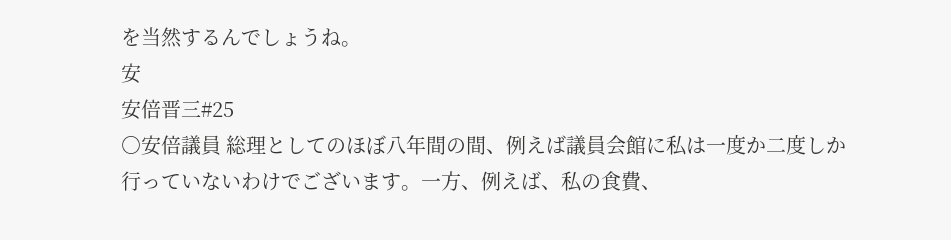を当然するんでしょうね。
安
安倍晋三#25
○安倍議員 総理としてのほぼ八年間の間、例えば議員会館に私は一度か二度しか行っていないわけでございます。一方、例えば、私の食費、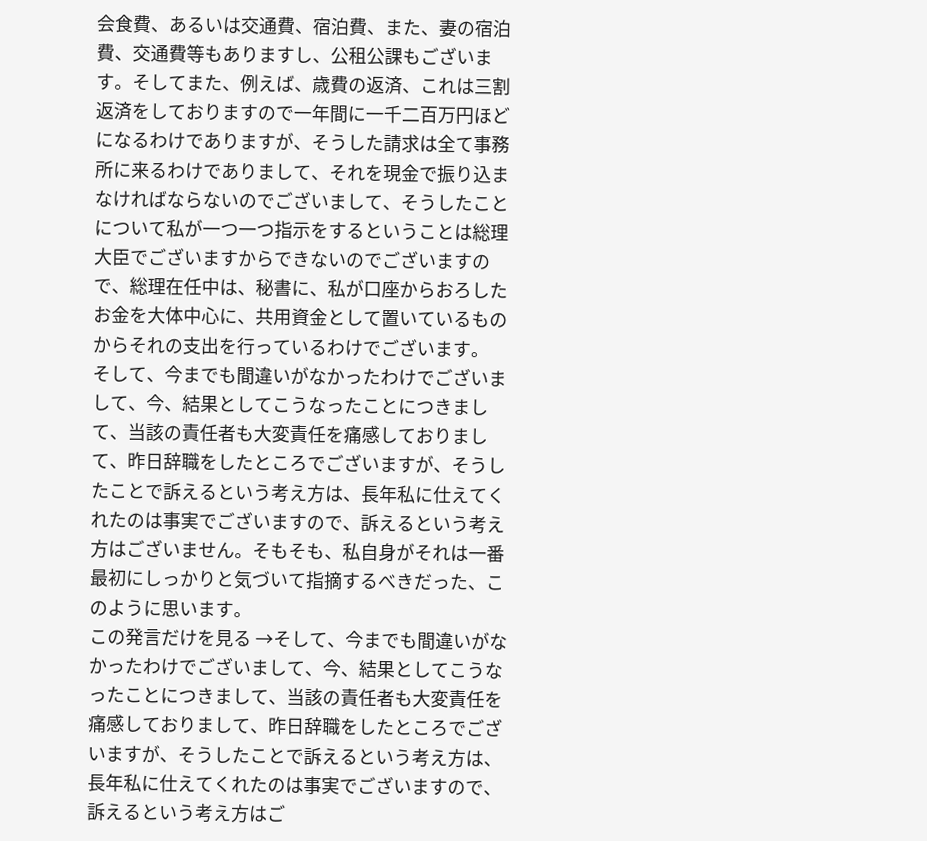会食費、あるいは交通費、宿泊費、また、妻の宿泊費、交通費等もありますし、公租公課もございます。そしてまた、例えば、歳費の返済、これは三割返済をしておりますので一年間に一千二百万円ほどになるわけでありますが、そうした請求は全て事務所に来るわけでありまして、それを現金で振り込まなければならないのでございまして、そうしたことについて私が一つ一つ指示をするということは総理大臣でございますからできないのでございますので、総理在任中は、秘書に、私が口座からおろしたお金を大体中心に、共用資金として置いているものからそれの支出を行っているわけでございます。
そして、今までも間違いがなかったわけでございまして、今、結果としてこうなったことにつきまして、当該の責任者も大変責任を痛感しておりまして、昨日辞職をしたところでございますが、そうしたことで訴えるという考え方は、長年私に仕えてくれたのは事実でございますので、訴えるという考え方はございません。そもそも、私自身がそれは一番最初にしっかりと気づいて指摘するべきだった、このように思います。
この発言だけを見る →そして、今までも間違いがなかったわけでございまして、今、結果としてこうなったことにつきまして、当該の責任者も大変責任を痛感しておりまして、昨日辞職をしたところでございますが、そうしたことで訴えるという考え方は、長年私に仕えてくれたのは事実でございますので、訴えるという考え方はご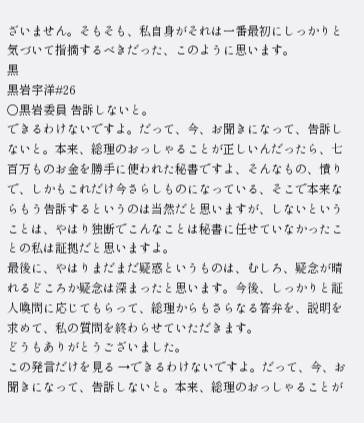ざいません。そもそも、私自身がそれは一番最初にしっかりと気づいて指摘するべきだった、このように思います。
黒
黒岩宇洋#26
○黒岩委員 告訴しないと。
できるわけないですよ。だって、今、お聞きになって、告訴しないと。本来、総理のおっしゃることが正しいんだったら、七百万ものお金を勝手に使われた秘書ですよ、そんなもの、憤りで、しかもこれだけ今さらしものになっている、そこで本来ならもう告訴するというのは当然だと思いますが、しないということは、やはり独断でこんなことは秘書に任せていなかったことの私は証拠だと思いますよ。
最後に、やはりまだまだ疑惑というものは、むしろ、疑念が晴れるどころか疑念は深まったと思います。今後、しっかりと証人喚問に応じてもらって、総理からもさらなる答弁を、説明を求めて、私の質問を終わらせていただきます。
どうもありがとうございました。
この発言だけを見る →できるわけないですよ。だって、今、お聞きになって、告訴しないと。本来、総理のおっしゃることが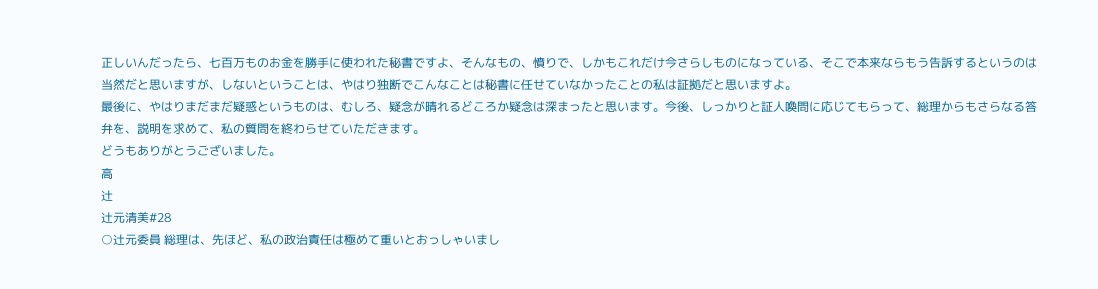正しいんだったら、七百万ものお金を勝手に使われた秘書ですよ、そんなもの、憤りで、しかもこれだけ今さらしものになっている、そこで本来ならもう告訴するというのは当然だと思いますが、しないということは、やはり独断でこんなことは秘書に任せていなかったことの私は証拠だと思いますよ。
最後に、やはりまだまだ疑惑というものは、むしろ、疑念が晴れるどころか疑念は深まったと思います。今後、しっかりと証人喚問に応じてもらって、総理からもさらなる答弁を、説明を求めて、私の質問を終わらせていただきます。
どうもありがとうございました。
高
辻
辻元清美#28
○辻元委員 総理は、先ほど、私の政治責任は極めて重いとおっしゃいまし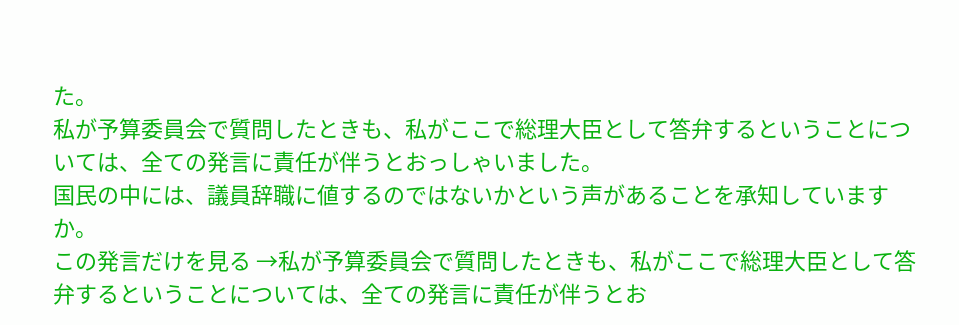た。
私が予算委員会で質問したときも、私がここで総理大臣として答弁するということについては、全ての発言に責任が伴うとおっしゃいました。
国民の中には、議員辞職に値するのではないかという声があることを承知していますか。
この発言だけを見る →私が予算委員会で質問したときも、私がここで総理大臣として答弁するということについては、全ての発言に責任が伴うとお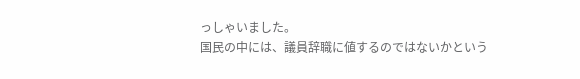っしゃいました。
国民の中には、議員辞職に値するのではないかという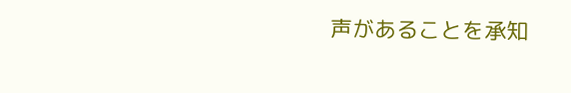声があることを承知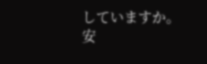していますか。
安